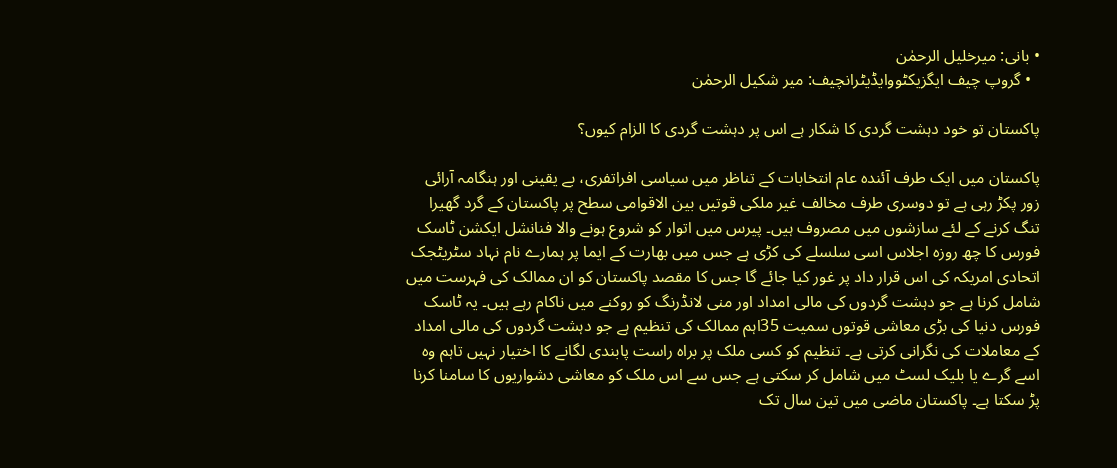• بانی: میرخلیل الرحمٰن
  • گروپ چیف ایگزیکٹووایڈیٹرانچیف: میر شکیل الرحمٰن

پاکستان تو خود دہشت گردی کا شکار ہے اس پر دہشت گردی کا الزام کیوں؟

پاکستان میں ایک طرف آئندہ عام انتخابات کے تناظر میں سیاسی افراتفری، بے یقینی اور ہنگامہ آرائی زور پکڑ رہی ہے تو دوسری طرف مخالف غیر ملکی قوتیں بین الاقوامی سطح پر پاکستان کے گرد گھیرا تنگ کرنے کے لئے سازشوں میں مصروف ہیں۔ پیرس میں اتوار کو شروع ہونے والا فنانشل ایکشن ٹاسک فورس کا چھ روزہ اجلاس اسی سلسلے کی کڑی ہے جس میں بھارت کے ایما پر ہمارے نام نہاد سٹریٹجک اتحادی امریکہ کی اس قرار داد پر غور کیا جائے گا جس کا مقصد پاکستان کو ان ممالک کی فہرست میں شامل کرنا ہے جو دہشت گردوں کی مالی امداد اور منی لانڈرنگ کو روکنے میں ناکام رہے ہیں۔ یہ ٹاسک فورس دنیا کی بڑی معاشی قوتوں سمیت 35اہم ممالک کی تنظیم ہے جو دہشت گردوں کی مالی امداد کے معاملات کی نگرانی کرتی ہے۔ تنظیم کو کسی ملک پر براہ راست پابندی لگانے کا اختیار نہیں تاہم وہ اسے گرے یا بلیک لسٹ میں شامل کر سکتی ہے جس سے اس ملک کو معاشی دشواریوں کا سامنا کرنا پڑ سکتا ہے۔ پاکستان ماضی میں تین سال تک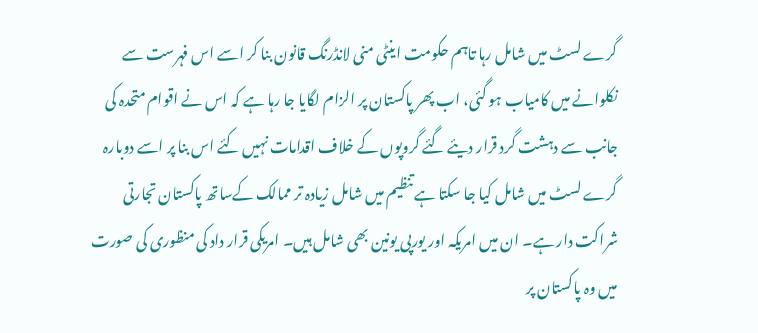گرے لسٹ میں شامل رہا تاہم حکومت اینٹی منی لانڈرنگ قانون بنا کر اسے اس فہرست سے نکلوانے میں کامیاب ہو گئی، اب پھر پاکستان پر الزام لگایا جا رہا ہے کہ اس نے اقوام متحدہ کی جانب سے دہشت گرد قرار دیئے گئے گروپوں کے خلاف اقدامات نہیں کئے اس بنا پر اسے دوبارہ گرے لسٹ میں شامل کیا جا سکتا ہے تنظیم میں شامل زیادہ تر ممالک کےساتھ پاکستان تجارتی شراکت دار ہے۔ ان میں امریکہ اور یورپی یونین بھی شامل ہیں۔ امریکی قرار داد کی منظوری کی صورت میں وہ پاکستان پر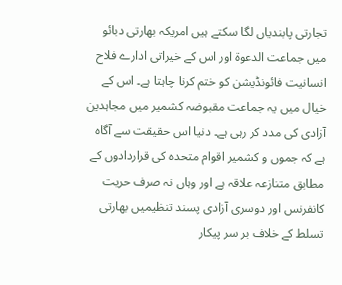تجارتی پابندیاں لگا سکتے ہیں امریکہ بھارتی دبائو میں جماعت الدعوۃ اور اس کے خیراتی ادارے فلاح انسانیت فائونڈیشن کو ختم کرنا چاہتا ہے۔ اس کے خیال میں یہ جماعت مقبوضہ کشمیر میں مجاہدین آزادی کی مدد کر رہی ہے۔ دنیا اس حقیقت سے آگاہ ہے کہ جموں و کشمیر اقوام متحدہ کی قراردادوں کے مطابق متنازعہ علاقہ ہے اور وہاں نہ صرف حریت کانفرنس اور دوسری آزادی پسند تنظیمیں بھارتی تسلط کے خلاف بر سر پیکار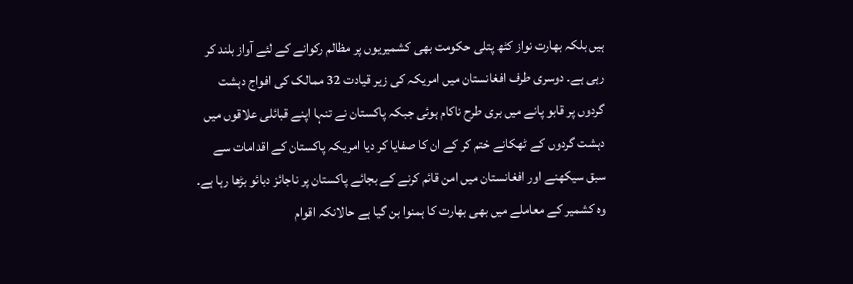ہیں بلکہ بھارت نواز کٹھ پتلی حکومت بھی کشمیریوں پر مظالم رکوانے کے لئے آواز بلند کر رہی ہے۔ دوسری طرف افغانستان میں امریکہ کی زیر قیادت 32 ممالک کی افواج دہشت گردوں پر قابو پانے میں بری طرح ناکام ہوئی جبکہ پاکستان نے تنہا اپنے قبائلی علاقوں میں دہشت گردوں کے ٹھکانے ختم کر کے ان کا صفایا کر دیا امریکہ پاکستان کے اقدامات سے سبق سیکھنے اور افغانستان میں امن قائم کرنے کے بجائے پاکستان پر ناجائز دبائو بڑھا رہا ہے۔ وہ کشمیر کے معاملے میں بھی بھارت کا ہمنوا بن گیا ہے حالانکہ اقوام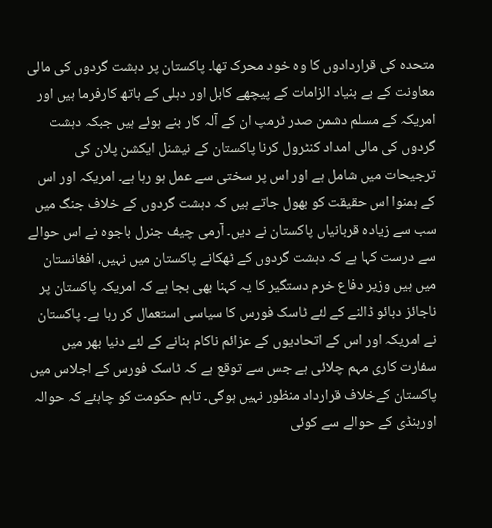متحدہ کی قراردادوں کا وہ خود محرک تھا۔ پاکستان پر دہشت گردوں کی مالی معاونت کے بے بنیاد الزامات کے پیچھے کابل اور دہلی کے ہاتھ کارفرما ہیں اور امریکہ کے مسلم دشمن صدر ٹرمپ ان کے آلہ کار بنے ہوئے ہیں جبکہ دہشت گردوں کی مالی امداد کنٹرول کرنا پاکستان کے نیشنل ایکشن پلان کی ترجیحات میں شامل ہے اور اس پر سختی سے عمل ہو رہا ہے۔ امریکہ اور اس کے ہمنوا اس حقیقت کو بھول جاتے ہیں کہ دہشت گردوں کے خلاف جنگ میں سب سے زیادہ قربانیاں پاکستان نے دیں۔ آرمی چیف جنرل باجوہ نے اس حوالے سے درست کہا ہے کہ دہشت گردوں کے ٹھکانے پاکستان میں نہیں، افغانستان میں ہیں وزیر دفاع خرم دستگیر کا یہ کہنا بھی بجا ہے کہ امریکہ پاکستان پر ناجائز دبائو ڈالنے کے لئے ٹاسک فورس کا سیاسی استعمال کر رہا ہے۔ پاکستان نے امریکہ اور اس کے اتحادیوں کے عزائم ناکام بنانے کے لئے دنیا بھر میں سفارت کاری مہم چلائی ہے جس سے توقع ہے کہ ٹاسک فورس کے اجلاس میں پاکستان کےخلاف قرارداد منظور نہیں ہوگی۔ تاہم حکومت کو چاہئے کہ حوالہ اورہنڈی کے حوالے سے کوئی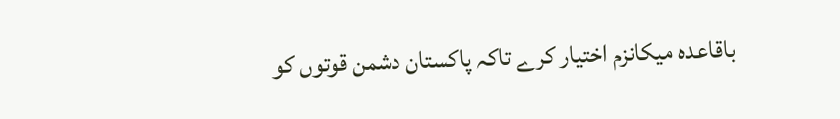باقاعدہ میکانزم اختیار کرے تاکہ پاکستان دشمن قوتوں کو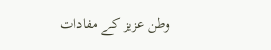وطن عزیز کے مفادات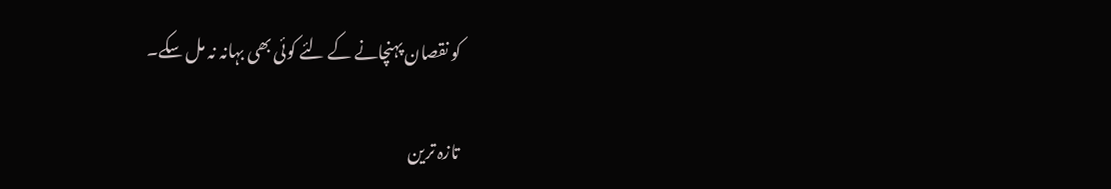کو نقصان پہنچانے کے لئے کوئی بھی بہانہ نہ مل سکے۔

تازہ ترین